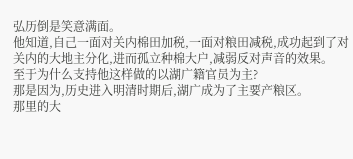弘历倒是笑意满面。
他知道,自己一面对关内棉田加税,一面对粮田减税,成功起到了对关内的大地主分化,进而孤立种棉大户,减弱反对声音的效果。
至于为什么支持他这样做的以湖广籍官员为主?
那是因为,历史进入明清时期后,湖广成为了主要产粮区。
那里的大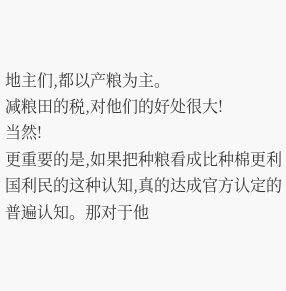地主们,都以产粮为主。
减粮田的税,对他们的好处很大!
当然!
更重要的是,如果把种粮看成比种棉更利国利民的这种认知,真的达成官方认定的普遍认知。那对于他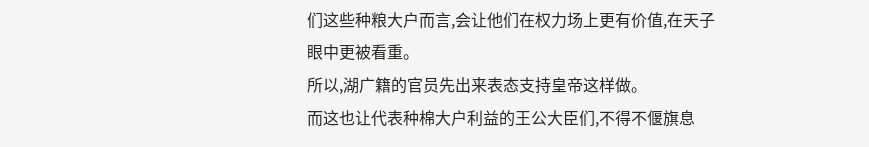们这些种粮大户而言,会让他们在权力场上更有价值,在天子眼中更被看重。
所以,湖广籍的官员先出来表态支持皇帝这样做。
而这也让代表种棉大户利益的王公大臣们,不得不偃旗息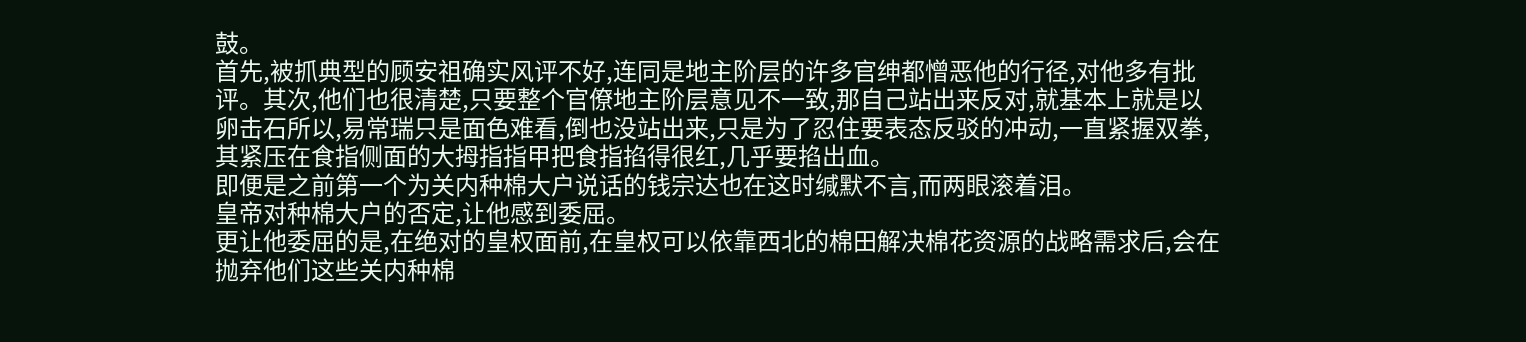鼓。
首先,被抓典型的顾安祖确实风评不好,连同是地主阶层的许多官绅都憎恶他的行径,对他多有批评。其次,他们也很清楚,只要整个官僚地主阶层意见不一致,那自己站出来反对,就基本上就是以卵击石所以,易常瑞只是面色难看,倒也没站出来,只是为了忍住要表态反驳的冲动,一直紧握双拳,其紧压在食指侧面的大拇指指甲把食指掐得很红,几乎要掐出血。
即便是之前第一个为关内种棉大户说话的钱宗达也在这时缄默不言,而两眼滚着泪。
皇帝对种棉大户的否定,让他感到委屈。
更让他委屈的是,在绝对的皇权面前,在皇权可以依靠西北的棉田解决棉花资源的战略需求后,会在抛弃他们这些关内种棉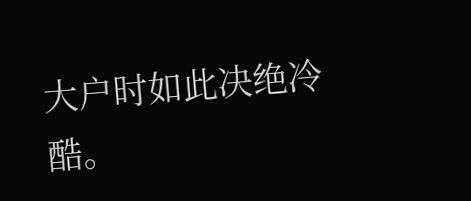大户时如此决绝冷酷。